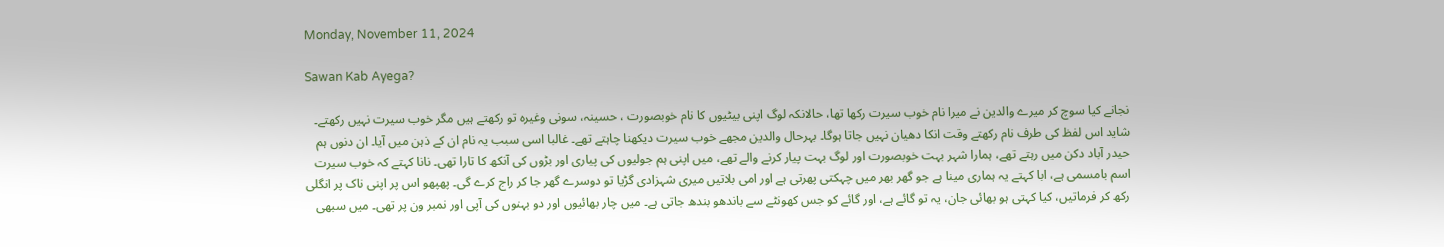Monday, November 11, 2024

Sawan Kab Ayega?

نجانے کیا سوچ کر میرے والدین نے میرا نام خوب سیرت رکھا تھا، حالانکہ لوگ اپنی بیٹیوں کا نام خوبصورت ، حسینہ، سونی وغیرہ تو رکھتے ہیں مگر خوب سیرت نہیں رکھتے۔ شاید اس لفظ کی طرف نام رکھتے وقت انکا دھیان نہیں جاتا ہوگا۔ بہرحال والدین مجھے خوب سیرت دیکھنا چاہتے تھے۔ غالبا اسی سبب یہ نام ان کے ذہن میں آیا۔ ان دنوں ہم حیدر آباد دکن میں رہتے تھے، ہمارا شہر بہت خوبصورت اور لوگ بہت پیار کرنے والے تھے، میں اپنی ہم جولیوں کی پیاری اور بڑوں کی آنکھ کا تارا تھی۔ نانا کہتے کہ خوب سیرت اسم بامسمی ہے، ابا کہتے یہ ہماری مینا ہے جو گھر بھر میں چہکتی پھرتی ہے اور امی بلاتیں میری شہزادی گڑیا تو دوسرے گھر جا کر راج کرے گی۔ پھپھو اس پر اپنی ناک پر انگلی رکھ کر فرماتیں، کیا کہتی ہو بھائی جان، یہ تو گائے ہے، اور گائے کو جس کھونٹے سے باندھو بندھ جاتی ہے۔ میں چار بھائیوں اور دو بہنوں کی آپی اور نمبر ون پر تھی۔ میں سبھی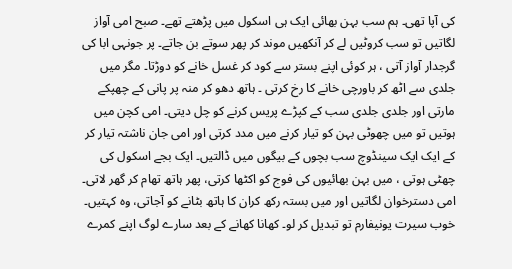کی آپا تھی۔ ہم سب بہن بھائی ایک ہی اسکول میں پڑھتے تھے۔ صبح امی آواز لگاتیں تو سب کروٹیں لے کر آنکھیں موند کر پھر سوتے بن جاتے۔ پر جونہی ابا کی گرجدار آواز آتی ، ہر کوئی اپنے بستر سے کود کر غسل خانے کو دوڑتا۔ مگر میں جلدی سے اٹھ کر باورچی خانے کا رخ کرتی ۔ ہاتھ دھو کر منہ پر پانی کے چھپکے مارتی اور جلدی جلدی سب کے کپڑے پریس کرنے کو چل دیتی۔ امی کچن میں ہوتیں تو میں چھوٹی بہن کو تیار کرنے میں مدد کرتی اور امی جان ناشتہ تیار کر کے ایک ایک سینڈوچ سب بچوں کے بیگوں میں ڈالتیں۔ ایک بجے اسکول کی چھٹی ہوتی ، میں بہن بھائیوں کی فوج کو اکٹھا کرتی، پھر ہاتھ تھام کر گھر لاتی۔ امی دسترخوان لگاتیں اور میں بستہ رکھ کران کا ہاتھ بٹانے کو آجاتی، وہ کہتیں۔ خوب سیرت یونیفارم تو تبدیل کر لو۔ کھانا کھانے کے بعد سارے لوگ اپنے کمرے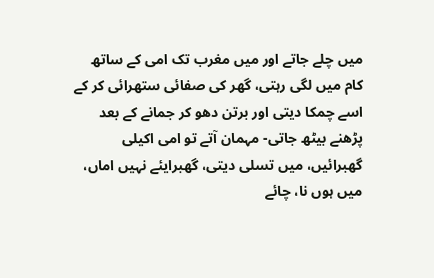میں چلے جاتے اور میں مغرب تک امی کے ساتھ کام میں لگی رہتی، گھر کی صفائی ستھرائی کر کے اسے چمکا دیتی اور برتن دھو کر جمانے کے بعد پڑھنے بیٹھ جاتی- مہمان آتے تو امی اکیلی گھبرائیں، میں تسلی دیتی، گھبرایئے نہیں اماں، میں ہوں نا، چائے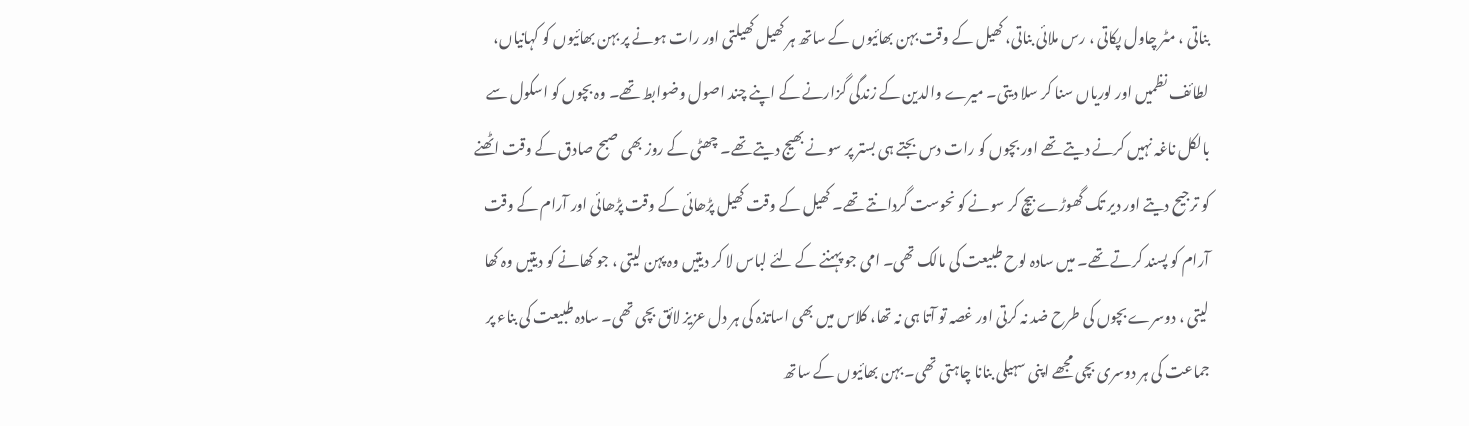بناتی ، مٹر چاول پکاتی ، رس ملائی بناتی، کھیل کے وقت بہن بھائیوں کے ساتھ ہر کھیل کھیلتی اور رات ہونے پر بہن بھائیوں کو کہانیاں، لطائف نظمیں اور لوریاں سنا کر سلا دیتی۔ میرے والدین کے زندگی گزارنے کے اپنے چند اصول وضوابط تھے۔ وہ بچوں کو اسکول سے بالکل ناغہ نہیں کرنے دیتے تھے اور بچوں کو رات دس بجتے ہی بستر پر سونے بھیج دیتے تھے۔ چھٹی کے روز بھی صبح صادق کے وقت اٹھنے کو ترجیح دیتے اور دیر تک گھوڑے بیچ کر سونے کو نحوست گردانتے تھے۔ کھیل کے وقت کھیل پڑھائی کے وقت پڑھائی اور آرام کے وقت آرام کو پسند کرتے تھے۔ میں سادہ لوح طبیعت کی مالک تھی۔ امی جو پہننے کے لئے لباس لا کر دیتیں وہ پہن لیتی ، جو کھانے کو دیتیں وہ کھا لیتی ، دوسرے بچوں کی طرح ضد نہ کرتی اور غصہ تو آتا ہی نہ تھا، کلاس میں بھی اساتذہ کی ہر دل عزیز لائق بچی تھی۔ سادہ طبیعت کی بناء پر جماعت کی ہر دوسری بچی مجھے اپنی سہیلی بنانا چاہتی تھی۔ بہن بھائیوں کے ساتھ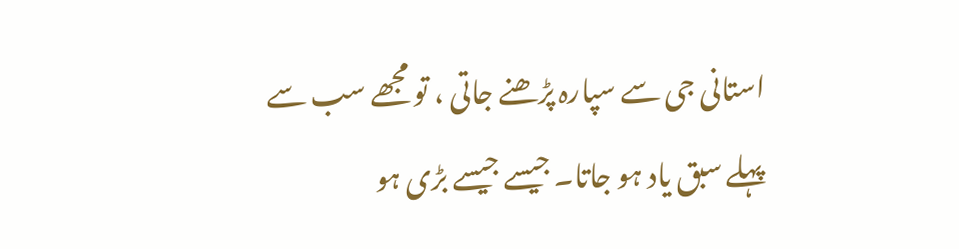استانی جی سے سپارہ پڑھنے جاتی ، تو مجھے سب سے پہلے سبق یاد ہو جاتا۔ جیسے جیسے بڑی ہو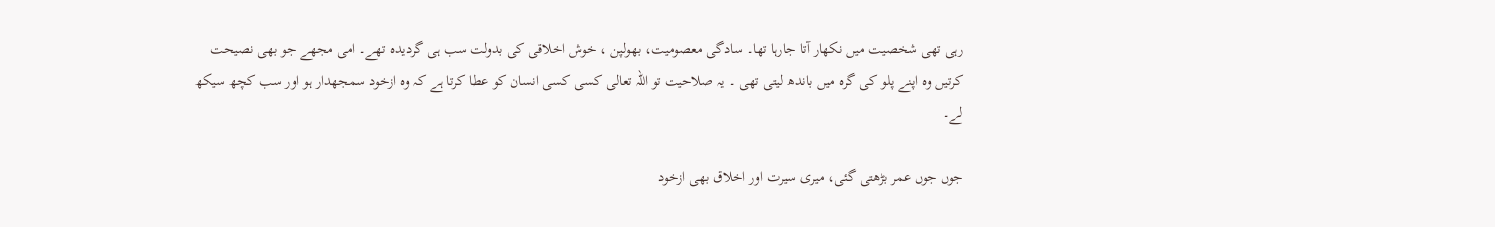رہی تھی شخصیت میں نکھار آتا جارہا تھا۔ سادگی معصومیت، بھولپن ، خوش اخلاقی کی بدولت سب ہی گردیدہ تھے۔ امی مجھے جو بھی نصیحت کرتیں وہ اپنے پلو کی گرہ میں باندھ لیتی تھی ۔ یہ صلاحیت تو اللہ تعالی کسی کسی انسان کو عطا کرتا ہے کہ وہ ازخود سمجھدار ہو اور سب کچھ سیکھ لے۔

جوں جوں عمر بڑھتی گئی، میری سیرت اور اخلاق بھی ازخود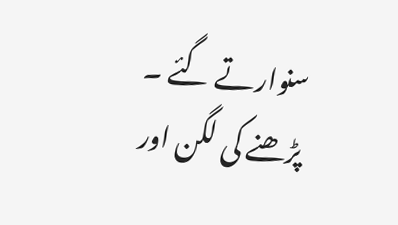سنوارتے گئے ۔ پڑھنے کی لگن اور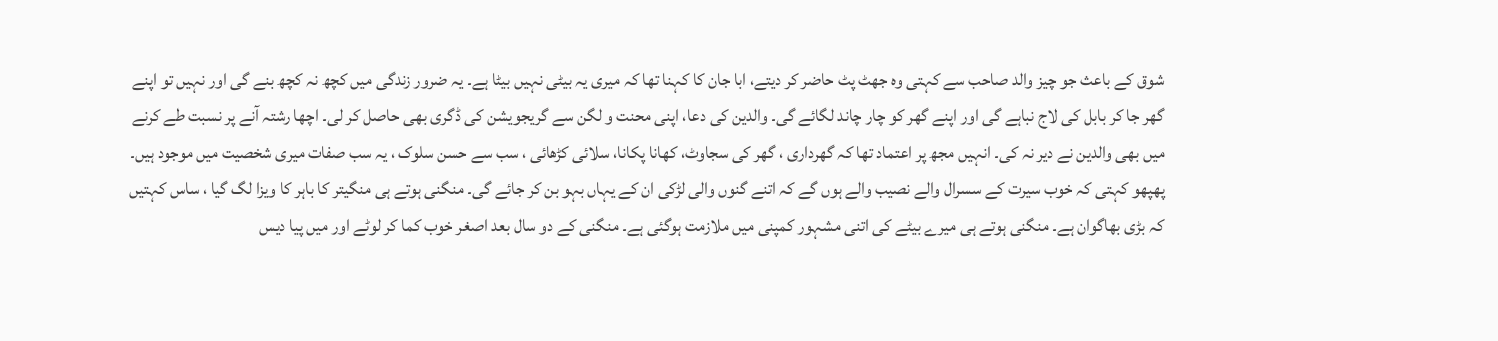شوق کے باعث جو چیز والد صاحب سے کہتی وہ جھٹ پٹ حاضر کر دیتے، ابا جان کا کہنا تھا کہ میری یہ بیٹی نہیں بیٹا ہے۔ یہ ضرور زندگی میں کچھ نہ کچھ بنے گی اور نہیں تو اپنے گھر جا کر بابل کی لاج نباہے گی اور اپنے گھر کو چار چاند لگائے گی۔ والدین کی دعا، اپنی محنت و لگن سے گریجویشن کی ڈگری بھی حاصل کر لی۔ اچھا رشتہ آنے پر نسبت طے کرنے میں بھی والدین نے دیر نہ کی۔ انہیں مجھ پر اعتماد تھا کہ گھرداری ، گھر کی سجاوٹ، کھانا پکانا، سلائی کڑھائی ، سب سے حسن سلوک ، یہ سب صفات میری شخصیت میں موجود ہیں۔ پھپھو کہتی کہ خوب سیرت کے سسرال والے نصیب والے ہوں گے کہ اتنے گنوں والی لڑکی ان کے یہاں بہو بن کر جائے گی۔ منگنی ہوتے ہی منگیتر کا باہر کا ویزا لگ گیا ، ساس کہتیں کہ بڑی بھاگوان ہے۔ منگنی ہوتے ہی میرے بیٹے کی اتنی مشہور کمپنی میں ملازمت ہوگئی ہے۔ منگنی کے دو سال بعد اصغر خوب کما کر لوٹے اور میں پیا دیس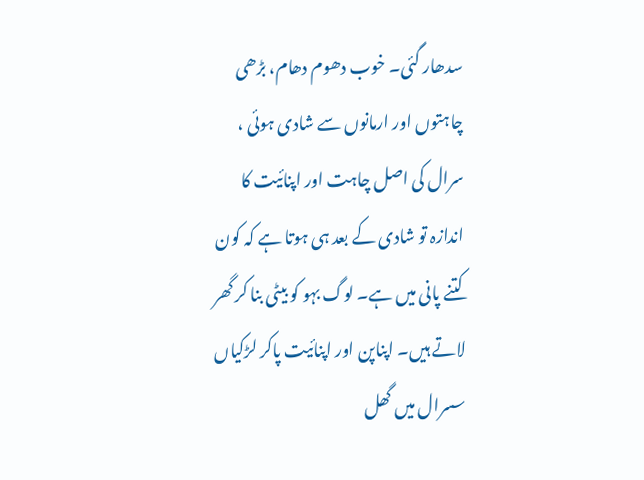سدھار گئی۔ خوب دھوم دھام، بڑھی چاہتوں اور ارمانوں سے شادی ہوئی ، سرال کی اصل چاہت اور اپنائیت کا اندازہ تو شادی کے بعد ہی ہوتا ہے کہ کون کتنے پانی میں ہے۔ لوگ بہو کو بیٹی بنا کر گھر لاتے ہیں۔ اپناپن اور اپنائیت پاکر لڑکیاں سسرال میں گھل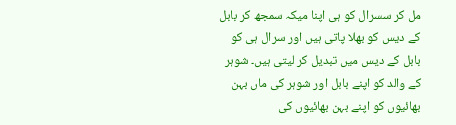مل کر سسرال کو ہی اپنا میکہ سمجھ کر بابل کے دیس کو بھلا پاتی ہیں اور سرال ہی کو بابل کے دیس میں تبدیل کر لیتی ہیں۔ شوہر کے والد کو اپنے بابل اور شوہر کی ماں بہن بھائیوں کو اپنے بہن بھائیوں کی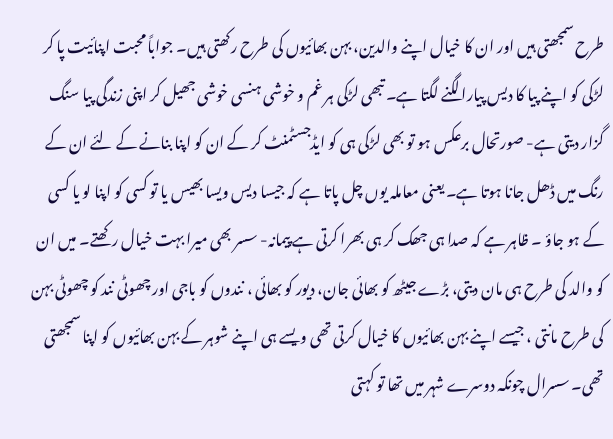طرح سمجھتی ہیں اور ان کا خیال اپنے والدین، بہن بھائیوں کی طرح رکھتی ہیں۔ جواباً محبت اپنائیت پا کر لڑکی کو اپنے پیا کا دیس پیارا لگنے لگتا ہے۔ تبھی لڑکی ہر غم و خوشی ہنسی خوشی جھیل کر اپنی زندگی پیا سنگ گزار دیتی ہے- صورتحال برعکس ہو تو بھی لڑکی ہی کو ایڈجسٹمنٹ کر کے ان کو اپنا بنانے کے لئے ان کے رنگ میں ڈھل جانا ہوتا ہے۔ یعنی معاملہ یوں چل پاتا ہے کہ جیسا دیس ویسا بھیس یا تو کسی کو اپنا لو یا کسی کے ہو جاؤ ۔ ظاہر ہے کہ صدا ہی جھک کر ہی بھرا کرتی ہے پیمانہ- سسر بھی میرا بہت خیال رکھتے۔ میں ان کو والد کی طرح ہی مان دیتی، بڑے جیٹھ کو بھائی جان، دیور کو بھائی ، نندوں کو باجی اور چھوٹی نند کو چھوٹی بہن کی طرح مانتی ، جیسے اپنے بہن بھائیوں کا خیال کرتی تھی ویسے ہی اپنے شوہر کے بہن بھائیوں کو اپنا سمجھتی تھی۔ سسرال چونکہ دوسرے شہر میں تھا تو کہتی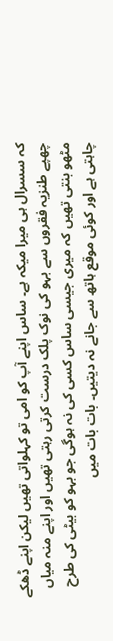کہ سسرال ہی میرا میکہ ہے۔ ساس اپنے آپ کو امی تو کہلواتی تھیں لیکن اپنے ڈھکے چھپے طنزیہ فقروں سے بہو کی نوک پلک درست کرتی رہتی تھیں اور اپنے منہ میاں مٹھو بنتی تھیں کہ میری جیسی ساس کسی کی نہ ہوگی جو بہو کو بیٹی کی طرح چاہتی ہے اور کوئی موقع ہاتھ سے جانے نہ دیتیں۔ بات بات میں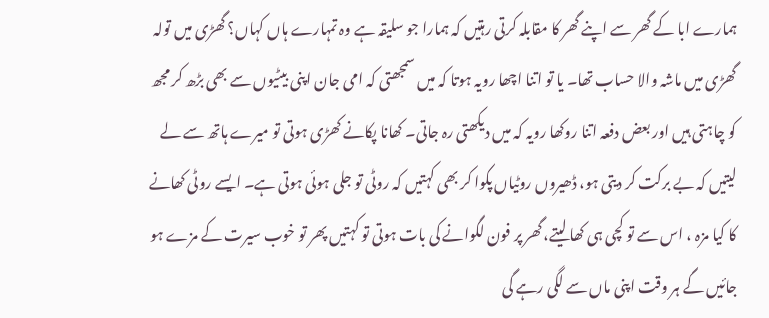ہمارے ابا کے گھر سے اپنے گھر کا مقابلہ کرتی رہتیں کہ ہمارا جو سلیقہ ہے وہ تمہارے ہاں کہاں؟ گھڑی میں تولہ گھڑی میں ماشہ والا حساب تھا۔ یا تو اتنا اچھا رویہ ہوتا کہ میں سمجھتی کہ امی جان اپنی بیٹیوں سے بھی بڑھ کر مجھ کو چاہتی ہیں اور بعض دفعہ اتنا روکھا رویہ کہ میں دیکھتی رہ جاتی۔ کھانا پکانے کھڑی ہوتی تو میرے ہاتھ سے لے لیتیں کہ بے برکت کر دیتی ہو، ڈھیروں روٹیاں پکوا کر بھی کہتیں کہ روٹی تو جلی ہوئی ہوتی ہے۔ ایسے روٹی کھانے کا کیا مزہ ، اس سے تو کچی ہی کھا لیتے، گھر پر فون لگوانے کی بات ہوتی تو کہتیں پھر تو خوب سیرت کے مزے ہو جائیں گے ہر وقت اپنی ماں سے لگی رہے گی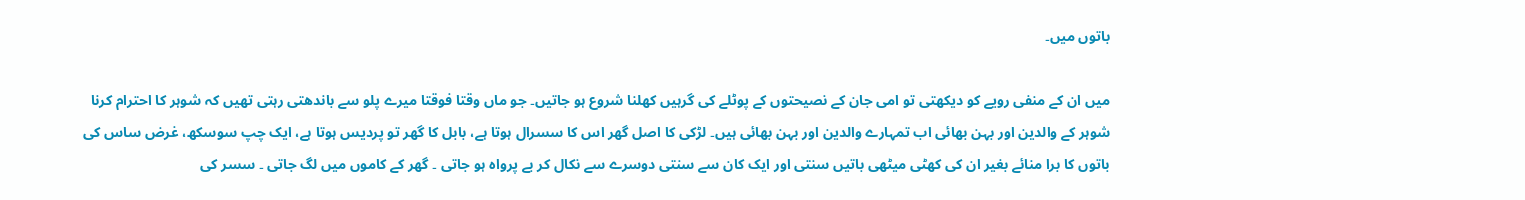باتوں میں۔

میں ان کے منفی رویے کو دیکھتی تو امی جان کے نصیحتوں کے پوٹلے کی گرہیں کھلنا شروع ہو جاتیں۔ جو ماں وقتا فوقتا میرے پلو سے باندھتی رہتی تھیں کہ شوہر کا احترام کرنا شوہر کے والدین اور بہن بھائی اب تمہارے والدین اور بہن بھائی ہیں۔ لڑکی کا اصل گھر اس کا سسرال ہوتا ہے، بابل کا گھر تو پردیس ہوتا ہے، ایک چپ سوسکھ، غرض ساس کی باتوں کا برا منائے بغیر ان کی کھٹی میٹھی باتیں سنتی اور ایک کان سے سنتی دوسرے سے نکال کر بے پرواہ ہو جاتی ۔ گھر کے کاموں میں لگ جاتی ۔ سسر کی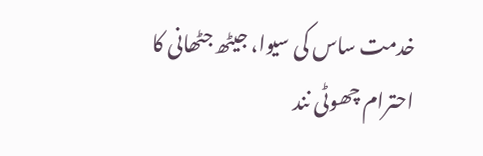خدمت ساس کی سیوا، جیٹھ جٹھانی کا احترام چھوٹی نند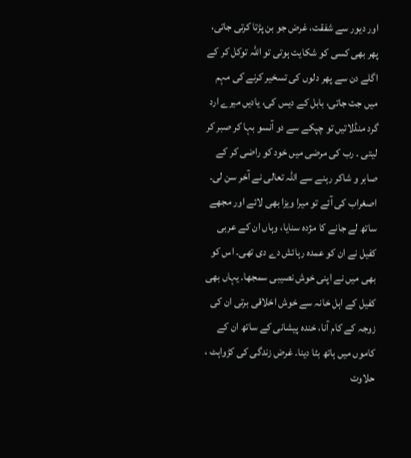اور دیور سے شفقت، غرض جو بن پڑتا کرتی جاتی، پھر بھی کسی کو شکایت ہوتی تو اللہ توکل کر کے اگلے دن سے پھر دلوں کی تسخیر کرنے کی مہم میں جت جاتی، بابل کے دیس کی، یادیں میرے ارد گرد منڈلاتیں تو چپکے سے دو آنسو بہا کر صبر کر لیتی ۔ رب کی مرضی میں خود کو راضی کر کے صابر و شاکر رہنے سے اللہ تعالی نے آخر سن لی۔ اصغراب کی آئے تو میرا ویزا بھی لائے اور مجھے ساتھ لے جانے کا مژدہ سنایا، وہاں ان کے عربی کفیل نے ان کو عمدہ رہائش دے دی تھی۔ اس کو بھی میں نے اپنی خوش نصیبی سمجھا۔ یہاں بھی کفیل کے اہل خانہ سے خوش اخلاقی برتی ان کی زوجہ کے کام آنا، خندہ پیشانی کے ساتھ ان کے کاموں میں ہاتھ بٹا دینا۔ غرض زندگی کی کڑواہٹ ، حلاوت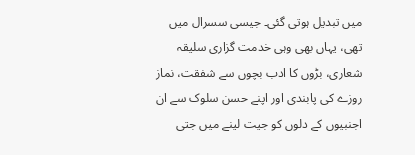میں تبدیل ہوتی گئی۔ جیسی سسرال میں تھی، یہاں بھی وہی خدمت گزاری سلیقہ شعاری، بڑوں کا ادب بچوں سے شفقت، نماز روزے کی پابندی اور اپنے حسن سلوک سے ان اجنبیوں کے دلوں کو جیت لینے میں جتی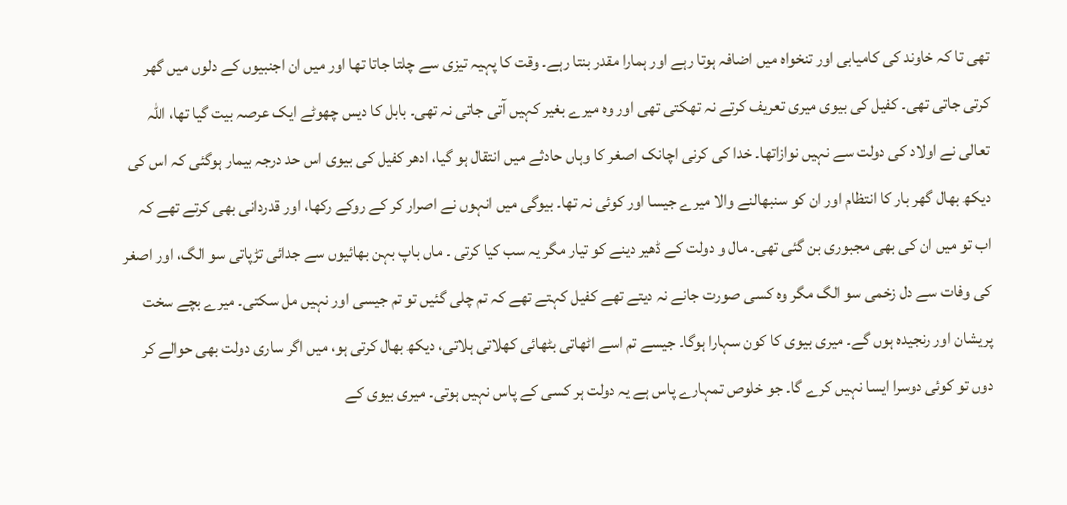تھی تا کہ خاوند کی کامیابی اور تنخواہ میں اضافہ ہوتا رہے اور ہمارا مقدر بنتا رہے۔ وقت کا پہیہ تیزی سے چلتا جاتا تھا اور میں ان اجنبیوں کے دلوں میں گھر کرتی جاتی تھی۔ کفیل کی بیوی میری تعریف کرتے نہ تھکتی تھی اور وہ میرے بغیر کہیں آتی جاتی نہ تھی۔ بابل کا دیس چھوٹے ایک عرصہ بیت گیا تھا، اللہ تعالی نے اولاد کی دولت سے نہیں نوازاتھا۔ خدا کی کرنی اچانک اصغر کا وہاں حادثے میں انتقال ہو گیا، ادھر کفیل کی بیوی اس حد درجہ بیمار ہوگئی کہ اس کی دیکھ بھال گھر بار کا انتظام اور ان کو سنبھالنے والا میرے جیسا اور کوئی نہ تھا۔ بیوگی میں انہوں نے اصرار کر کے روکے رکھا، اور قدردانی بھی کرتے تھے کہ اب تو میں ان کی بھی مجبوری بن گئی تھی۔ مال و دولت کے ڈھیر دینے کو تیار مگر یہ سب کیا کرتی ۔ ماں باپ بہن بھائیوں سے جدائی تڑپاتی سو الگ، اور اصغر کی وفات سے دل زخمی سو الگ مگر وہ کسی صورت جانے نہ دیتے تھے کفیل کہتے تھے کہ تم چلی گئیں تو تم جیسی اور نہیں مل سکتی۔ میرے بچے سخت پریشان اور رنجیدہ ہوں گے۔ میری بیوی کا کون سہارا ہوگا۔ جیسے تم اسے اٹھاتی بٹھائی کھلاتی ہلاتی، دیکھ بھال کرتی ہو، میں اگر ساری دولت بھی حوالے کر دوں تو کوئی دوسرا ایسا نہیں کرے گا۔ جو خلوص تمہارے پاس ہے یہ دولت ہر کسی کے پاس نہیں ہوتی۔ میری بیوی کے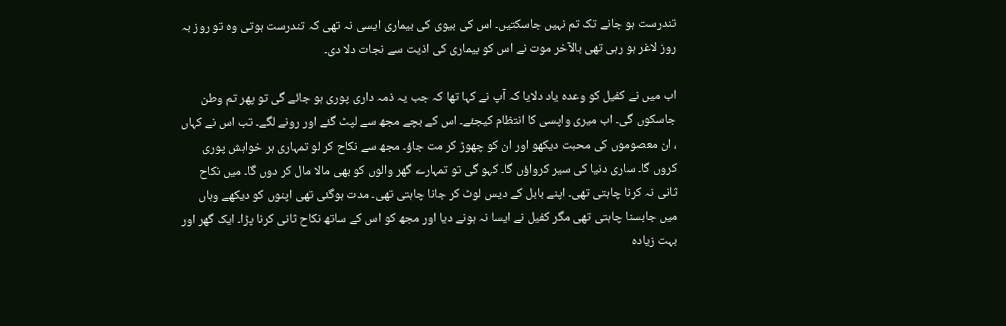تندرست ہو جانے تک تم نہیں جاسکتیں۔ اس کی بیوی کی بیماری ایسی نہ تھی کہ تندرست ہوتی وه تو روز بہ روز لاغر ہو رہی تھی بالآخر موت نے اس کو بیماری کی اذیت سے نجات دلا دی۔

اب میں نے کفیل کو وعدہ یاد دلایا کہ آپ نے کہا تھا کہ جب یہ ذمہ داری پوری ہو جائے گی تو پھر تم وطن جاسکوں گی۔ اب میری واپسی کا انتظام کیجئے۔ اس کے بچے مجھ سے لپٹ گئے اور رونے لگے۔ تب اس نے کہاں ، ان معصوموں کی محبت دیکھو اور ان کو چھوڑ کر مت جاؤ۔ مجھ سے نکاح کر لو تمہاری ہر خواہش پوری کروں گا۔ ساری دنیا کی سیر کرواؤں گا۔ کہو گی تو تمہارے گھر والوں کو بھی مالا مال کر دوں گا۔ میں نکاح ثانی نہ کرنا چاہتی تھی۔ اپنے بابل کے دیس لوٹ کر جانا چاہتی تھی۔ مدت ہوگئی تھی اپنوں کو دیکھے وہاں میں جابسنا چاہتی تھی مگر کفیل نے ایسا نہ ہونے دیا اور مجھ کو اس کے ساتھ نکاح ثانی کرنا پڑا۔ ایک گھر اور بہت زیادہ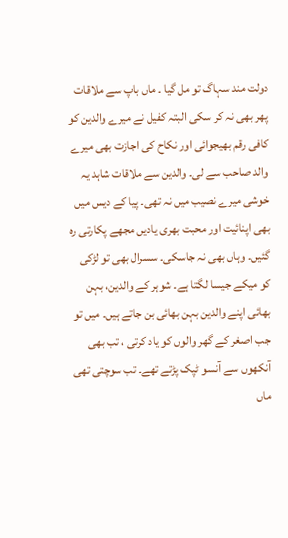دولت مند سہاگ تو مل گیا ۔ ماں باپ سے ملاقات پھر بھی نہ کر سکی البتہ کفیل نے میرے والدین کو کافی رقم بھیجوائی اور نکاح کی اجازت بھی میرے والد صاحب سے لی۔ والدین سے ملاقات شاہد یہ خوشی میرے نصیب میں نہ تھی۔ پیا کے دیس میں بھی اپنائیت اور محبت بھری یادیں مجھے پکارتی رہ گئیں۔ وہاں بھی نہ جاسکی۔ سسرال بھی تو لڑکی کو میکے جیسا لگتا ہے۔ شوہر کے والدین، بہن بھائی اپنے والدین بہن بھائی بن جاتے ہیں۔ میں تو جب اصغر کے گھر والوں کو یاد کرتی ، تب بھی آنکھوں سے آنسو ٹپک پڑتے تھے۔ تب سوچتی تھی ماں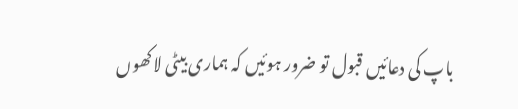باپ کی دعائیں قبول تو ضرور ہوئیں کہ ہماری بیٹی لاکھوں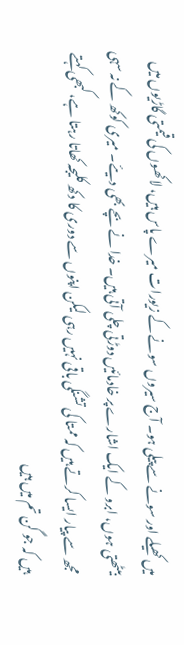میں کھیلے اور سونے سے پیلی ہو۔ آج سیروں سونے کے زیورات میرے پاس ہیں، لاکھوں کی قیمتی گاڑیوں میں بیٹھتی ہوں، ابرو کے ایک اشارے پر خادمائیں دوڑتی چلی آتی ہیں۔ خدا نے بچے بھی دیئے۔ میری کوکھ کے نہ سہی مجھ سے پیار ایسا کرتے ہیں کہ ممتا کی تشنگی باقی نہیں رہی لیکن اپنوں سے دوری کا دکھ کلیجہ کھاتا رہتا ہے، کبھی کہتے ہیں کہ جو گن تم میں ہیں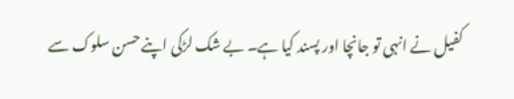کفیل نے انہی تو جانچا اور پسند کیا ہے۔ بے شک لڑکی اپنے حسن سلوک سے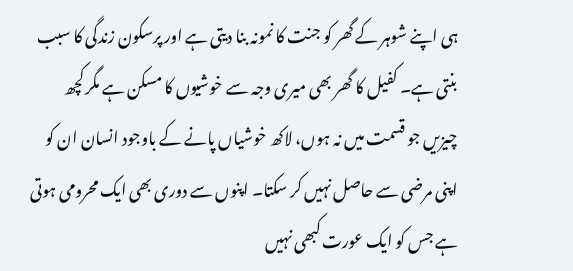ہی اپنے شوہر کے گھر کو جنت کا نمونہ بنا دیتی ہے اور پرسکون زندگی کا سبب بنتی ہے۔ کفیل کا گھر بھی میری وجہ سے خوشیوں کا مسکن ہے مگر کچھ چیزیں جو قسمت میں نہ ہوں، لاکھ خوشیاں پانے کے باوجود انسان ان کو اپنی مرضی سے حاصل نہیں کر سکتا۔ اپنوں سے دوری بھی ایک محرومی ہوتی ہے جس کو ایک عورت کبھی نہیں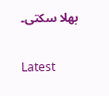بھلا سکتی۔

Latest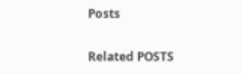Posts

Related POSTS